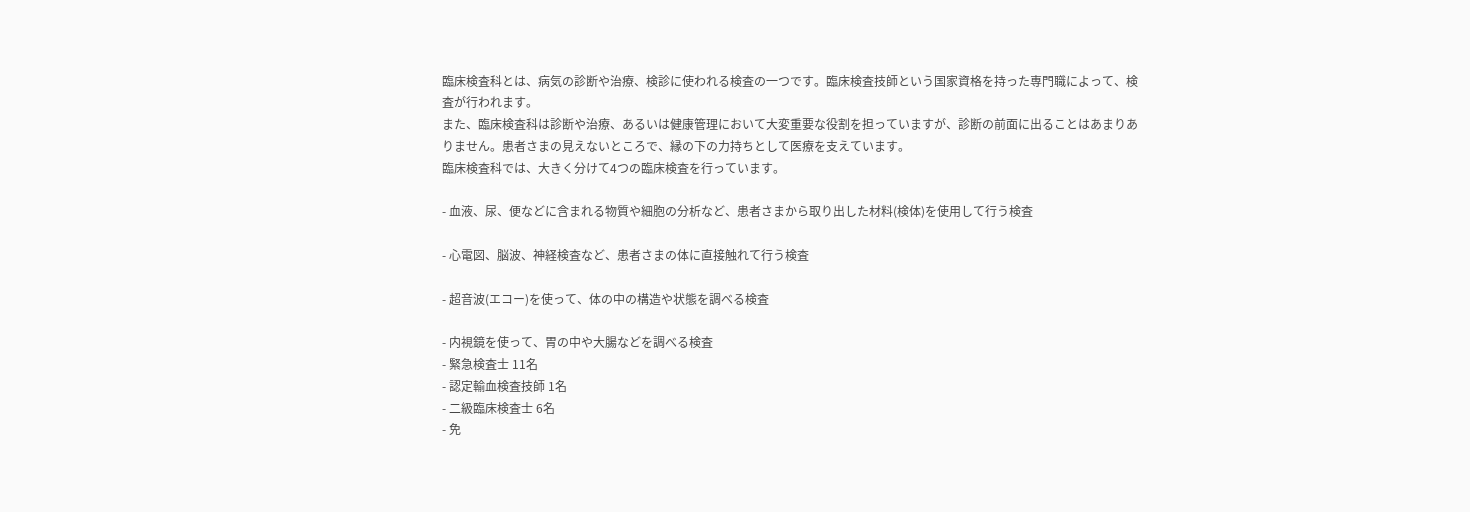臨床検査科とは、病気の診断や治療、検診に使われる検査の一つです。臨床検査技師という国家資格を持った専門職によって、検査が行われます。
また、臨床検査科は診断や治療、あるいは健康管理において大変重要な役割を担っていますが、診断の前面に出ることはあまりありません。患者さまの見えないところで、縁の下の力持ちとして医療を支えています。
臨床検査科では、大きく分けて4つの臨床検査を行っています。

- 血液、尿、便などに含まれる物質や細胞の分析など、患者さまから取り出した材料(検体)を使用して行う検査

- 心電図、脳波、神経検査など、患者さまの体に直接触れて行う検査

- 超音波(エコー)を使って、体の中の構造や状態を調べる検査

- 内視鏡を使って、胃の中や大腸などを調べる検査
- 緊急検査士 11名
- 認定輸血検査技師 1名
- 二級臨床検査士 6名
- 免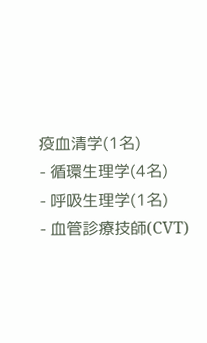疫血清学(1名)
- 循環生理学(4名)
- 呼吸生理学(1名)
- 血管診療技師(CVT)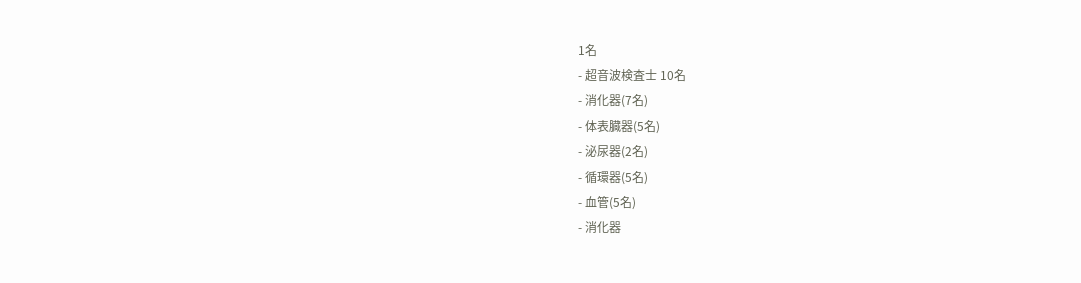1名
- 超音波検査士 10名
- 消化器(7名)
- 体表臓器(5名)
- 泌尿器(2名)
- 循環器(5名)
- 血管(5名)
- 消化器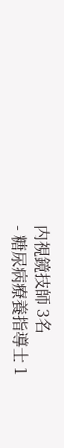内視鏡技師 3名
- 糖尿病療養指導士 1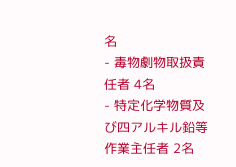名
- 毒物劇物取扱責任者 4名
- 特定化学物質及び四アルキル鉛等作業主任者 2名